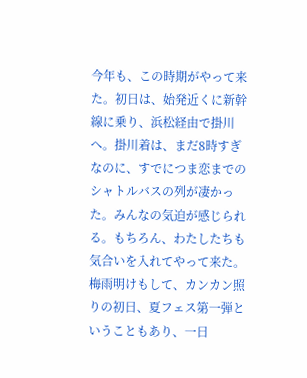今年も、この時期がやって来た。初日は、始発近くに新幹線に乗り、浜松経由で掛川へ。掛川着は、まだ8時すぎなのに、すでにつま恋までのシャトルバスの列が凄かった。みんなの気迫が感じられる。もちろん、わたしたちも気合いを入れてやって来た。梅雨明けもして、カンカン照りの初日、夏フェス第一弾ということもあり、一日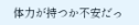体力が持つか不安だっ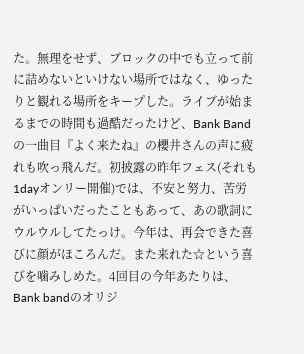た。無理をせず、ブロックの中でも立って前に詰めないといけない場所ではなく、ゆったりと観れる場所をキープした。ライブが始まるまでの時間も過酷だったけど、Bank Bandの一曲目『よく来たね』の櫻井さんの声に疲れも吹っ飛んだ。初披露の昨年フェス(それも1dayオンリー開催)では、不安と努力、苦労がいっぱいだったこともあって、あの歌詞にウルウルしてたっけ。今年は、再会できた喜びに顔がほころんだ。また来れた☆という喜びを噛みしめた。4回目の今年あたりは、Bank bandのオリジ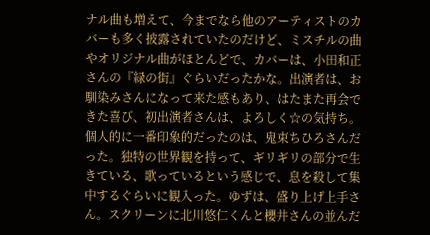ナル曲も増えて、今までなら他のアーティストのカバーも多く披露されていたのだけど、ミスチルの曲やオリジナル曲がほとんどで、カバーは、小田和正さんの『緑の街』ぐらいだったかな。出演者は、お馴染みさんになって来た感もあり、はたまた再会できた喜び、初出演者さんは、よろしく☆の気持ち。個人的に一番印象的だったのは、鬼束ちひろさんだった。独特の世界観を持って、ギリギリの部分で生きている、歌っているという感じで、息を殺して集中するぐらいに観入った。ゆずは、盛り上げ上手さん。スクリーンに北川悠仁くんと櫻井さんの並んだ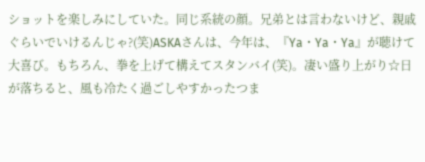ショットを楽しみにしていた。同じ系統の顔。兄弟とは言わないけど、親戚ぐらいでいけるんじゃ?(笑)ASKAさんは、今年は、『Ya・Ya・Ya』が聴けて大喜び。もちろん、拳を上げて構えてスタンバイ(笑)。凄い盛り上がり☆日が落ちると、風も冷たく過ごしやすかったつま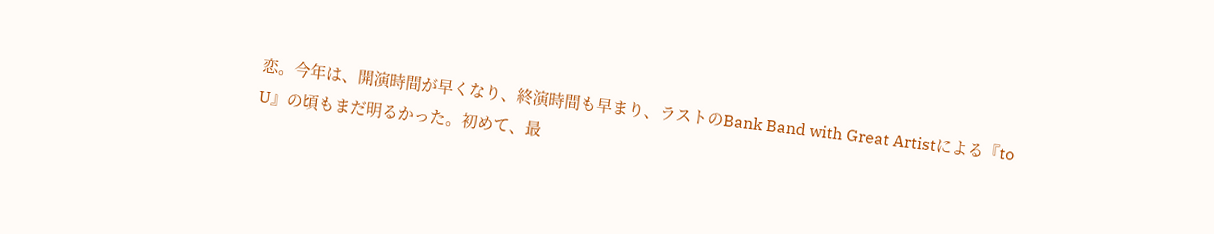恋。今年は、開演時間が早くなり、終演時間も早まり、ラストのBank Band with Great Artistによる『to U』の頃もまだ明るかった。初めて、最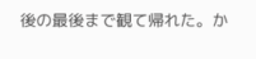後の最後まで観て帰れた。か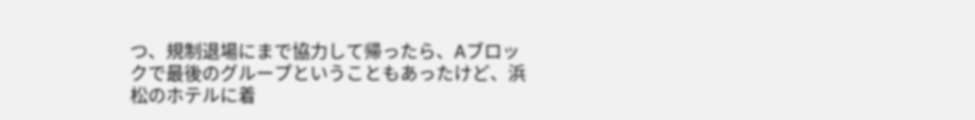つ、規制退場にまで協力して帰ったら、Aブロックで最後のグループということもあったけど、浜松のホテルに着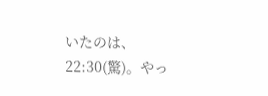いたのは、22:30(驚)。やっ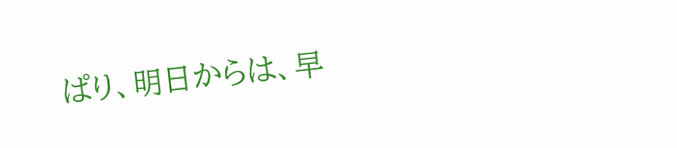ぱり、明日からは、早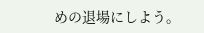めの退場にしよう。